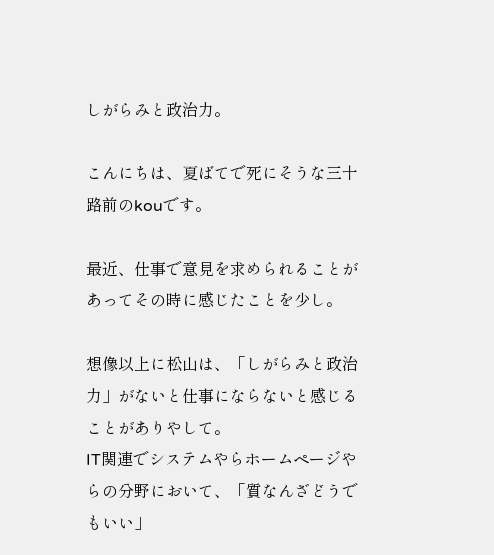しがらみと政治力。

こんにちは、夏ばてで死にそうな三十路前のkouです。

最近、仕事で意見を求められることがあってその時に感じたことを少し。

想像以上に松山は、「しがらみと政治力」がないと仕事にならないと感じることがありやして。
IT関連でシステムやらホームページやらの分野において、「質なんざどうでもいい」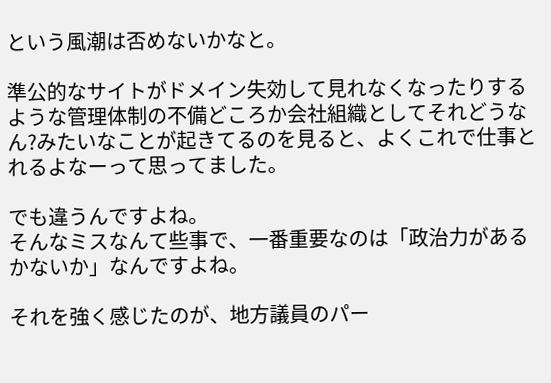という風潮は否めないかなと。

準公的なサイトがドメイン失効して見れなくなったりするような管理体制の不備どころか会社組織としてそれどうなん?みたいなことが起きてるのを見ると、よくこれで仕事とれるよなーって思ってました。

でも違うんですよね。
そんなミスなんて些事で、一番重要なのは「政治力があるかないか」なんですよね。

それを強く感じたのが、地方議員のパー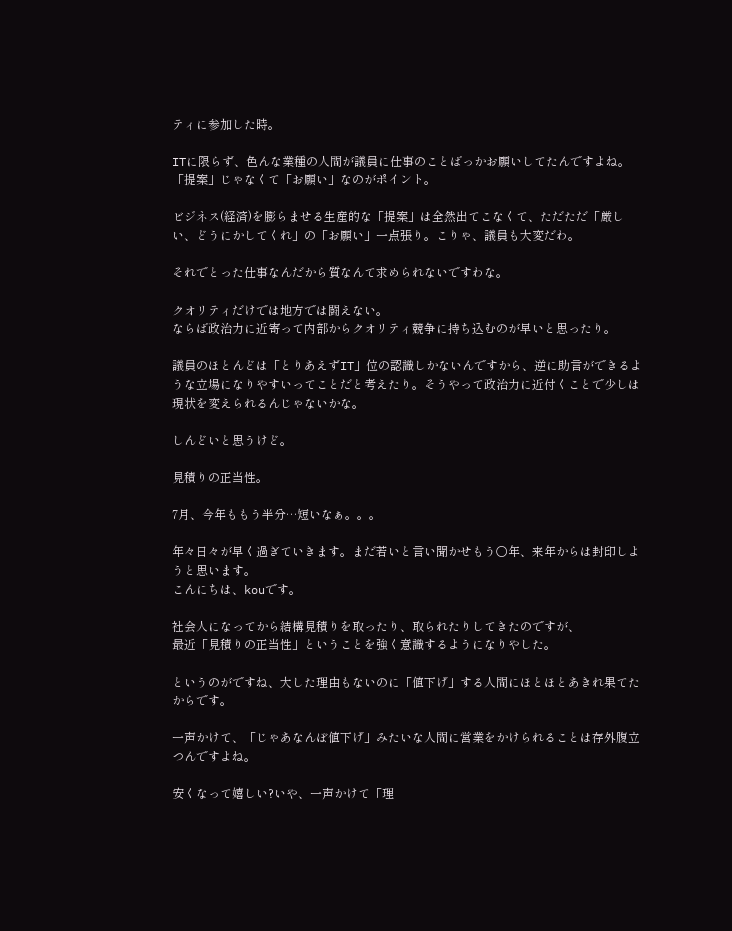ティに参加した時。

ITに限らず、色んな業種の人間が議員に仕事のことばっかお願いしてたんですよね。
「提案」じゃなくて「お願い」なのがポイント。

ビジネス(経済)を膨らませる生産的な「提案」は全然出てこなくて、ただただ「厳しい、どうにかしてくれ」の「お願い」一点張り。こりゃ、議員も大変だわ。

それでとった仕事なんだから質なんて求められないですわな。

クオリティだけでは地方では闘えない。
ならば政治力に近寄って内部からクオリティ競争に持ち込むのが早いと思ったり。

議員のほとんどは「とりあえずIT」位の認識しかないんですから、逆に助言ができるような立場になりやすいってことだと考えたり。そうやって政治力に近付くことで少しは現状を変えられるんじゃないかな。

しんどいと思うけど。

見積りの正当性。

7月、今年ももう半分…短いなぁ。。。

年々日々が早く過ぎていきます。まだ若いと言い聞かせもう○年、来年からは封印しようと思います。
こんにちは、kouです。

社会人になってから結構見積りを取ったり、取られたりしてきたのですが、
最近「見積りの正当性」ということを強く意識するようになりやした。

というのがですね、大した理由もないのに「値下げ」する人間にほとほとあきれ果てたからです。

一声かけて、「じゃあなんぼ値下げ」みたいな人間に営業をかけられることは存外腹立つんですよね。

安くなって嬉しい?いや、一声かけて「理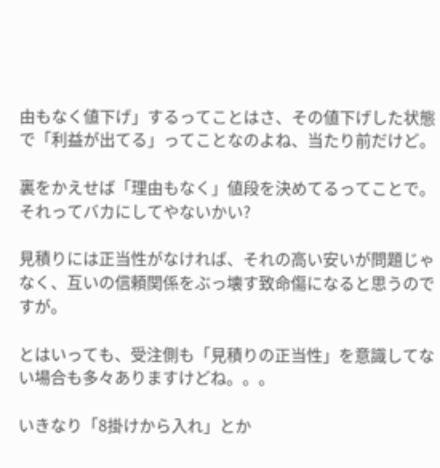由もなく値下げ」するってことはさ、その値下げした状態で「利益が出てる」ってことなのよね、当たり前だけど。

裏をかえせば「理由もなく」値段を決めてるってことで。
それってバカにしてやないかい?

見積りには正当性がなければ、それの高い安いが問題じゃなく、互いの信頼関係をぶっ壊す致命傷になると思うのですが。

とはいっても、受注側も「見積りの正当性」を意識してない場合も多々ありますけどね。。。

いきなり「8掛けから入れ」とか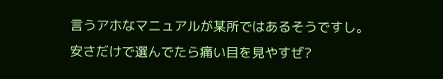言うアホなマニュアルが某所ではあるそうですし。
安さだけで選んでたら痛い目を見やすぜ?